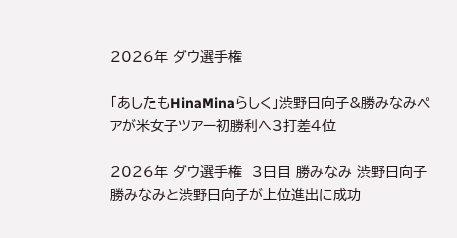2026年 ダウ選手権

「あしたもHinaMinaらしく」渋野日向子&勝みなみペアが米女子ツアー初勝利へ3打差4位

2026年 ダウ選手権  3日目 勝みなみ 渋野日向子
勝みなみと渋野日向子が上位進出に成功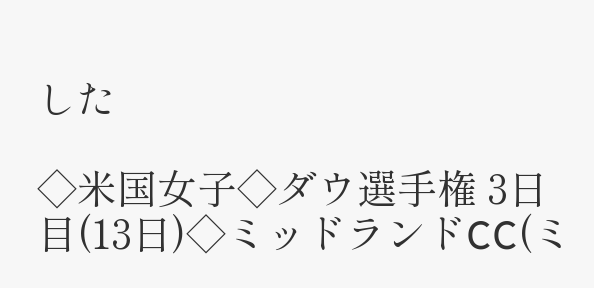した

◇米国女子◇ダウ選手権 3日目(13日)◇ミッドランドCC(ミ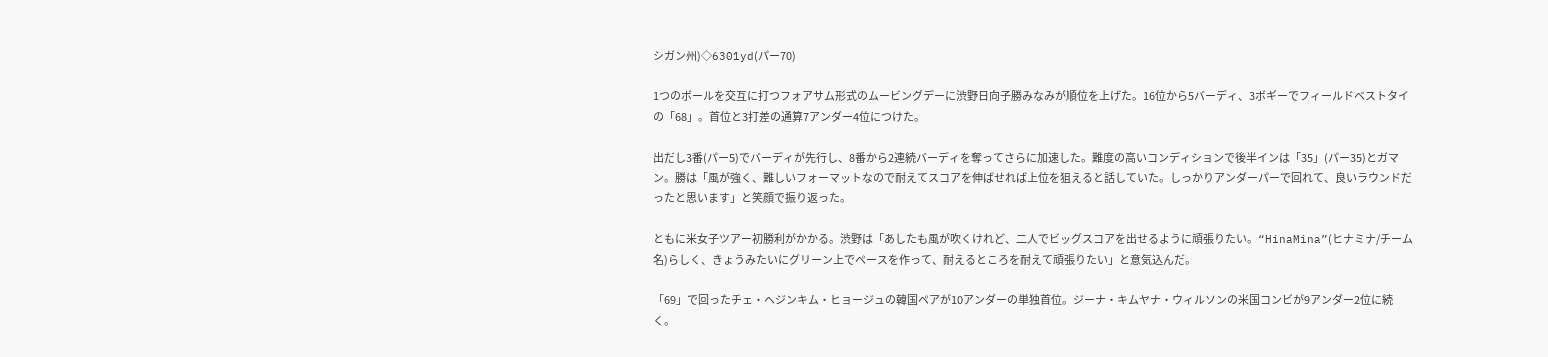シガン州)◇6301yd(パー70)

1つのボールを交互に打つフォアサム形式のムービングデーに渋野日向子勝みなみが順位を上げた。16位から5バーディ、3ボギーでフィールドベストタイの「68」。首位と3打差の通算7アンダー4位につけた。

出だし3番(パー5)でバーディが先行し、8番から2連続バーディを奪ってさらに加速した。難度の高いコンディションで後半インは「35」(パー35)とガマン。勝は「風が強く、難しいフォーマットなので耐えてスコアを伸ばせれば上位を狙えると話していた。しっかりアンダーパーで回れて、良いラウンドだったと思います」と笑顔で振り返った。

ともに米女子ツアー初勝利がかかる。渋野は「あしたも風が吹くけれど、二人でビッグスコアを出せるように頑張りたい。“HinaMina”(ヒナミナ/チーム名)らしく、きょうみたいにグリーン上でペースを作って、耐えるところを耐えて頑張りたい」と意気込んだ。

「69」で回ったチェ・ヘジンキム・ヒョージュの韓国ペアが10アンダーの単独首位。ジーナ・キムヤナ・ウィルソンの米国コンビが9アンダー2位に続く。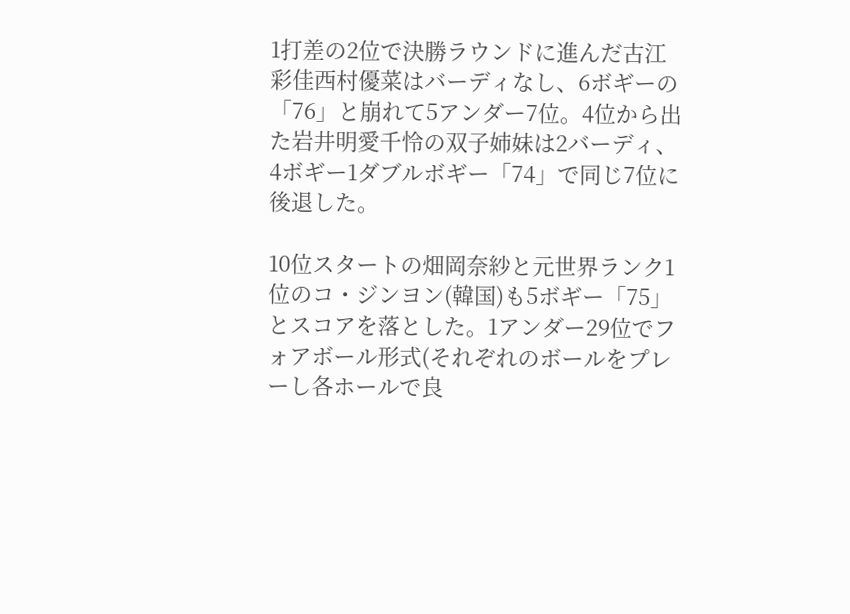1打差の2位で決勝ラウンドに進んだ古江彩佳西村優菜はバーディなし、6ボギーの「76」と崩れて5アンダー7位。4位から出た岩井明愛千怜の双子姉妹は2バーディ、4ボギー1ダブルボギー「74」で同じ7位に後退した。

10位スタートの畑岡奈紗と元世界ランク1位のコ・ジンヨン(韓国)も5ボギー「75」とスコアを落とした。1アンダー29位でフォアボール形式(それぞれのボールをプレーし各ホールで良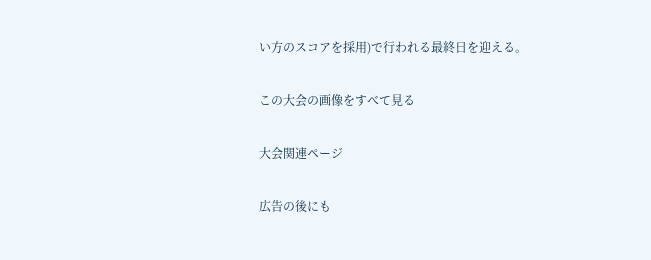い方のスコアを採用)で行われる最終日を迎える。

この大会の画像をすべて見る

大会関連ページ

広告の後にも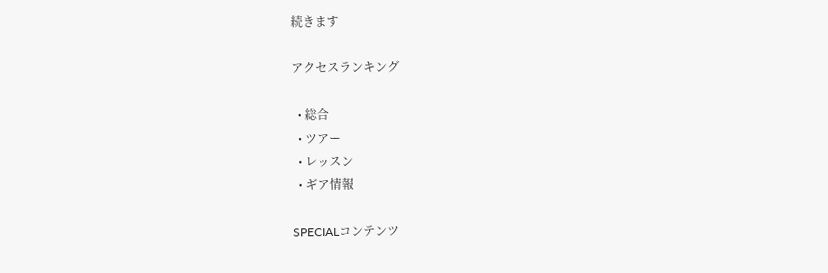続きます

アクセスランキング

  • 総合
  • ツアー
  • レッスン
  • ギア情報

SPECIALコンテンツ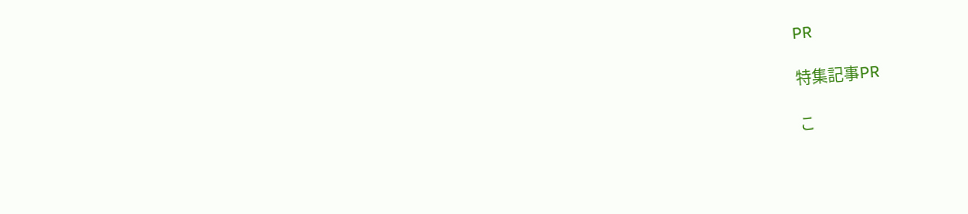PR

特集記事PR

こ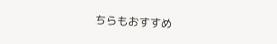ちらもおすすめ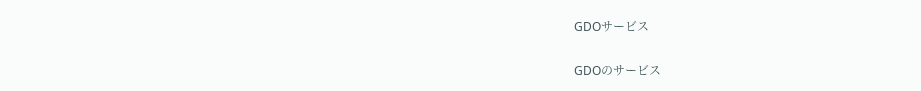GDOサービス

GDOのサービス